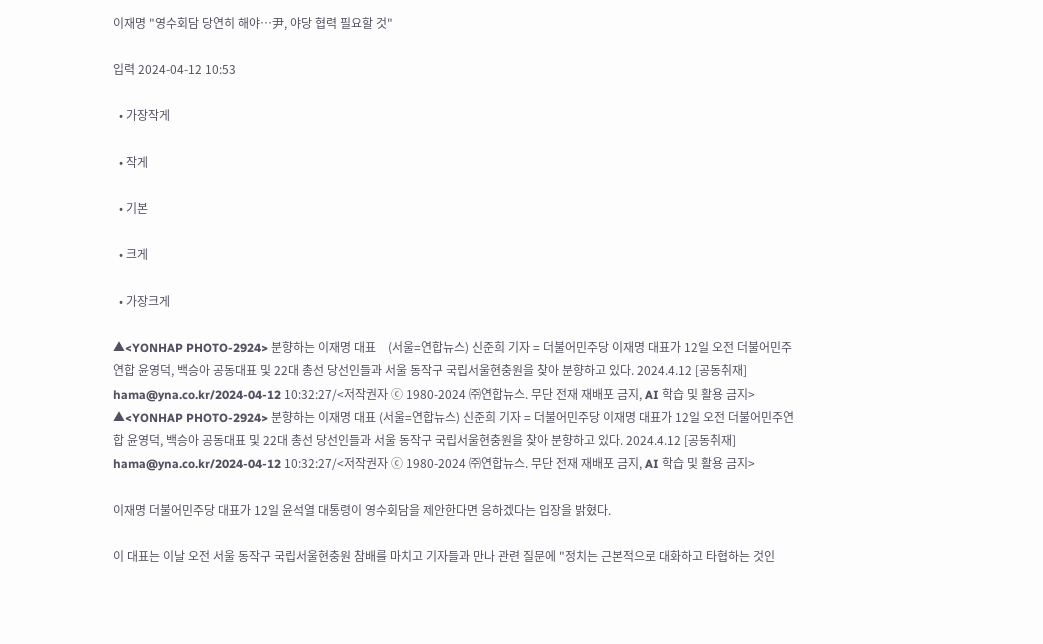이재명 "영수회담 당연히 해야…尹, 야당 협력 필요할 것"

입력 2024-04-12 10:53

  • 가장작게

  • 작게

  • 기본

  • 크게

  • 가장크게

▲<YONHAP PHOTO-2924> 분향하는 이재명 대표    (서울=연합뉴스) 신준희 기자 = 더불어민주당 이재명 대표가 12일 오전 더불어민주연합 윤영덕, 백승아 공동대표 및 22대 총선 당선인들과 서울 동작구 국립서울현충원을 찾아 분향하고 있다. 2024.4.12 [공동취재]     hama@yna.co.kr/2024-04-12 10:32:27/<저작권자 ⓒ 1980-2024 ㈜연합뉴스. 무단 전재 재배포 금지, AI 학습 및 활용 금지>
▲<YONHAP PHOTO-2924> 분향하는 이재명 대표 (서울=연합뉴스) 신준희 기자 = 더불어민주당 이재명 대표가 12일 오전 더불어민주연합 윤영덕, 백승아 공동대표 및 22대 총선 당선인들과 서울 동작구 국립서울현충원을 찾아 분향하고 있다. 2024.4.12 [공동취재] hama@yna.co.kr/2024-04-12 10:32:27/<저작권자 ⓒ 1980-2024 ㈜연합뉴스. 무단 전재 재배포 금지, AI 학습 및 활용 금지>

이재명 더불어민주당 대표가 12일 윤석열 대통령이 영수회담을 제안한다면 응하겠다는 입장을 밝혔다.

이 대표는 이날 오전 서울 동작구 국립서울현충원 참배를 마치고 기자들과 만나 관련 질문에 "정치는 근본적으로 대화하고 타협하는 것인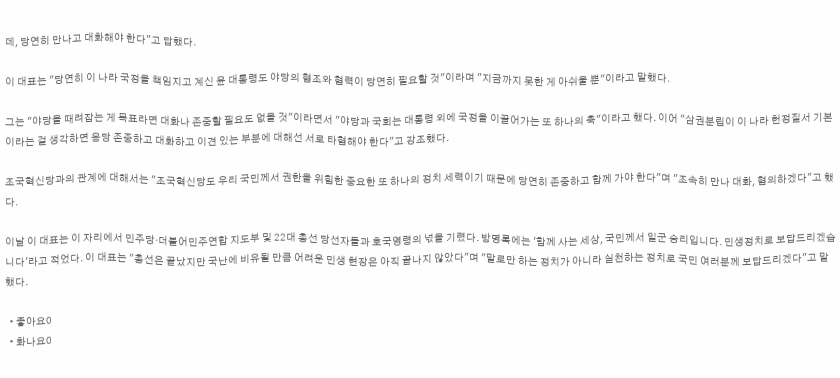데, 당연히 만나고 대화해야 한다"고 답했다.

이 대표는 "당연히 이 나라 국정을 책임지고 계신 윤 대통령도 야당의 협조와 협력이 당연히 필요할 것"이라며 "지금까지 못한 게 아쉬울 뿐"이라고 말했다.

그는 "야당을 때려잡는 게 목표라면 대화나 존중할 필요도 없을 것"이라면서 "야당과 국회는 대통령 외에 국정을 이끌어가는 또 하나의 축"이라고 했다. 이어 "삼권분립이 이 나라 헌정질서 기본이라는 걸 생각하면 응당 존중하고 대화하고 이견 있는 부분에 대해선 서로 타협해야 한다"고 강조했다.

조국혁신당과의 관계에 대해서는 "조국혁신당도 우리 국민께서 권한을 위힘한 중요한 또 하나의 정치 세력이기 때문에 당연히 존중하고 함께 가야 한다"며 "조속히 만나 대화, 협의하겠다"고 했다.

이날 이 대표는 이 자리에서 민주당·더불어민주연합 지도부 및 22대 총선 당선자들과 호국영령의 넋을 기렸다. 방명록에는 '함께 사는 세상, 국민께서 일군 승리입니다. 민생정치로 보답드리겠습니다'라고 적었다. 이 대표는 "총선은 끝났지만 국난에 비유될 만큼 어려운 민생 현장은 아직 끝나지 않았다"며 "말로만 하는 정치가 아니라 실천하는 정치로 국민 여러분께 보답드리겠다"고 말했다.

  • 좋아요0
  • 화나요0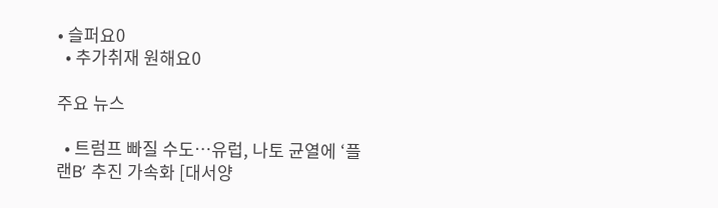• 슬퍼요0
  • 추가취재 원해요0

주요 뉴스

  • 트럼프 빠질 수도…유럽, 나토 균열에 ‘플랜B’ 추진 가속화 [대서양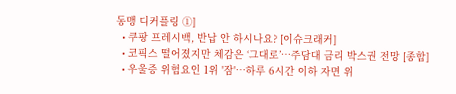동맹 디커플링 ①]
  • 쿠팡 프레시백, 반납 안 하시나요? [이슈크래커]
  • 코픽스 떨어졌지만 체감은 ‘그대로’…주담대 금리 박스권 전망 [종합]
  • 우울증 위험요인 1위 '잠'…하루 6시간 이하 자면 위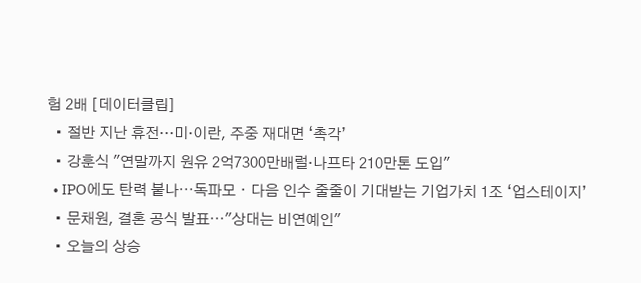험 2배 [데이터클립]
  • 절반 지난 휴전…미·이란, 주중 재대면 ‘촉각’
  • 강훈식 "연말까지 원유 2억7300만배럴·나프타 210만톤 도입"
  • IPO에도 탄력 붙나⋯독파모ㆍ다음 인수 줄줄이 기대받는 기업가치 1조 ‘업스테이지’
  • 문채원, 결혼 공식 발표⋯"상대는 비연예인"
  • 오늘의 상승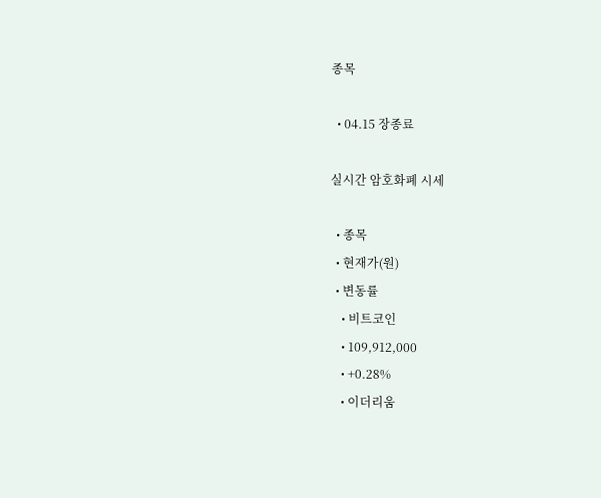종목

  • 04.15 장종료

실시간 암호화폐 시세

  • 종목
  • 현재가(원)
  • 변동률
    • 비트코인
    • 109,912,000
    • +0.28%
    • 이더리움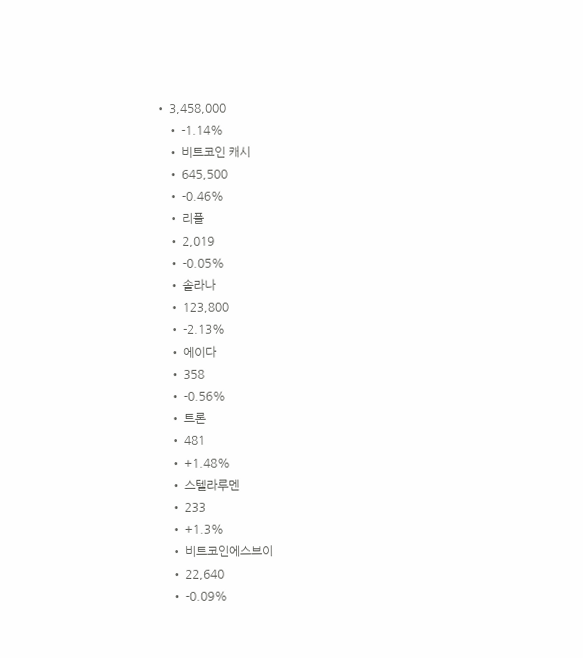• 3,458,000
    • -1.14%
    • 비트코인 캐시
    • 645,500
    • -0.46%
    • 리플
    • 2,019
    • -0.05%
    • 솔라나
    • 123,800
    • -2.13%
    • 에이다
    • 358
    • -0.56%
    • 트론
    • 481
    • +1.48%
    • 스텔라루멘
    • 233
    • +1.3%
    • 비트코인에스브이
    • 22,640
    • -0.09%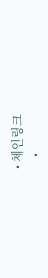• 체인링크
    •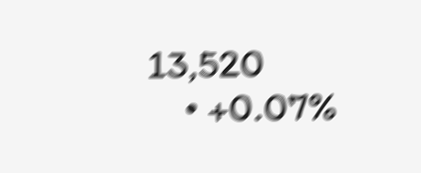13,520
    • +0.07%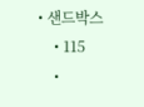• 샌드박스
    • 115
    •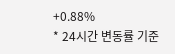+0.88%
* 24시간 변동률 기준